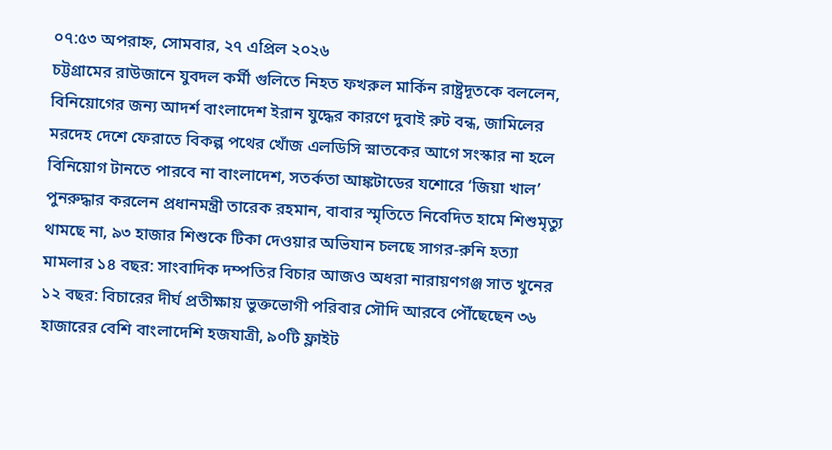০৭:৫৩ অপরাহ্ন, সোমবার, ২৭ এপ্রিল ২০২৬
চট্টগ্রামের রাউজানে যুবদল কর্মী গুলিতে নিহত ফখরুল মার্কিন রাষ্ট্রদূতকে বললেন, বিনিয়োগের জন্য আদর্শ বাংলাদেশ ইরান যুদ্ধের কারণে দুবাই রুট বন্ধ, জামিলের মরদেহ দেশে ফেরাতে বিকল্প পথের খোঁজ এলডিসি স্নাতকের আগে সংস্কার না হলে বিনিয়োগ টানতে পারবে না বাংলাদেশ, সতর্কতা আঙ্কটাডের যশোরে ‘জিয়া খাল’ পুনরুদ্ধার করলেন প্রধানমন্ত্রী তারেক রহমান, বাবার স্মৃতিতে নিবেদিত হামে শিশুমৃত্যু থামছে না, ৯৩ হাজার শিশুকে টিকা দেওয়ার অভিযান চলছে সাগর-রুনি হত্যা মামলার ১৪ বছর: সাংবাদিক দম্পতির বিচার আজও অধরা নারায়ণগঞ্জ সাত খুনের ১২ বছর: বিচারের দীর্ঘ প্রতীক্ষায় ভুক্তভোগী পরিবার সৌদি আরবে পৌঁছেছেন ৩৬ হাজারের বেশি বাংলাদেশি হজযাত্রী, ৯০টি ফ্লাইট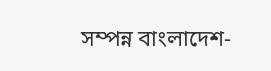সম্পন্ন বাংলাদেশ-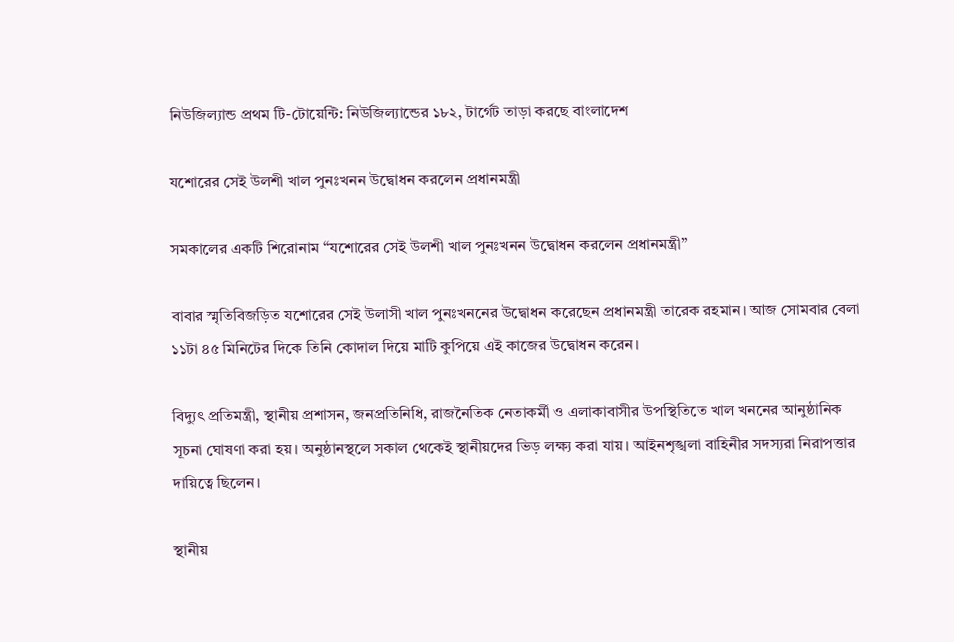নিউজিল্যান্ড প্রথম টি-টোয়েন্টি: নিউজিল্যান্ডের ১৮২, টার্গেট তাড়া করছে বাংলাদেশ

যশোরের সেই উলশী খাল পুনঃখনন উদ্বোধন করলেন প্রধানমন্ত্রী

সমকালের একটি শিরোনাম “যশোরের সেই উলশী খাল পুনঃখনন উদ্বোধন করলেন প্রধানমন্ত্রী”

বাবার স্মৃতিবিজড়িত যশোরের সেই উলাসী খাল পুনঃখননের উদ্বোধন করেছেন প্রধানমন্ত্রী তারেক রহমান। আজ সোমবার বেলা ১১টা ৪৫ মিনিটের দিকে তিনি কোদাল দিয়ে মাটি কুপিয়ে এই কাজের উদ্বোধন করেন।

বিদ্যুৎ প্রতিমন্ত্রী, স্থানীয় প্রশাসন, জনপ্রতিনিধি, রাজনৈতিক নেতাকর্মী ও এলাকাবাসীর উপস্থিতিতে খাল খননের আনুষ্ঠানিক সূচনা ঘোষণা করা হয়। অনুষ্ঠানস্থলে সকাল থেকেই স্থানীয়দের ভিড় লক্ষ্য করা যায়। আইনশৃঙ্খলা বাহিনীর সদস্যরা নিরাপত্তার দায়িত্বে ছিলেন।

স্থানীয়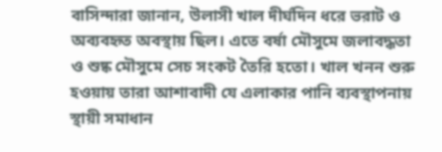বাসিন্দারা জানান, উলাসী খাল দীর্ঘদিন ধরে ভরাট ও অব্যবহৃত অবস্থায় ছিল। এতে বর্ষা মৌসুমে জলাবদ্ধতা ও শুষ্ক মৌসুমে সেচ সংকট তৈরি হতো। খাল খনন শুরু হওয়ায় তারা আশাবাদী যে এলাকার পানি ব্যবস্থাপনায় স্থায়ী সমাধান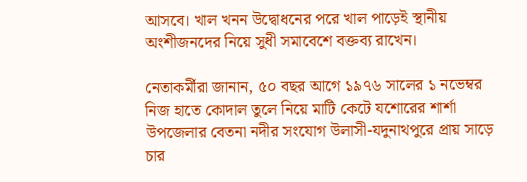আসবে। খাল খনন উদ্বোধনের পরে খাল পাড়েই স্থানীয় অংশীজনদের নিয়ে সুধী সমাবেশে বক্তব্য রাখেন।

নেতাকর্মীরা জানান, ৫০ বছর আগে ১৯৭৬ সালের ১ নভেম্বর নিজ হাতে কোদাল তুলে নিয়ে মাটি কেটে যশোরের শার্শা উপজেলার বেতনা নদীর সংযোগ উলাসী-যদুনাথপুরে প্রায় সাড়ে চার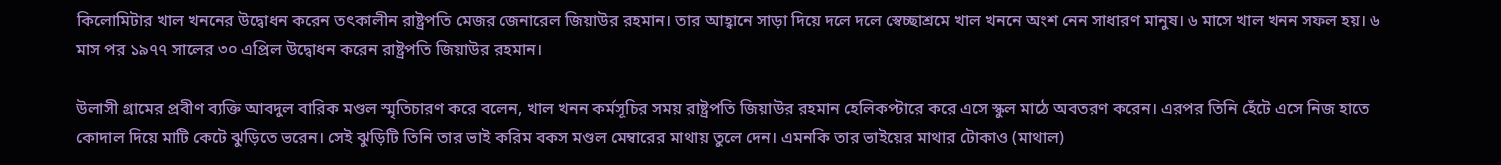কিলোমিটার খাল খননের উদ্বোধন করেন তৎকালীন রাষ্ট্রপতি মেজর জেনারেল জিয়াউর রহমান। তার আহ্বানে সাড়া দিয়ে দলে দলে স্বেচ্ছাশ্রমে খাল খননে অংশ নেন সাধারণ মানুষ। ৬ মাসে খাল খনন সফল হয়। ৬ মাস পর ১৯৭৭ সালের ৩০ এপ্রিল উদ্বোধন করেন রাষ্ট্রপতি জিয়াউর রহমান।

উলাসী গ্রামের প্রবীণ ব্যক্তি আবদুল বারিক মণ্ডল স্মৃতিচারণ করে বলেন, খাল খনন কর্মসূচির সময় রাষ্ট্রপতি জিয়াউর রহমান হেলিকপ্টারে করে এসে স্কুল মাঠে অবতরণ করেন। এরপর তিনি হেঁটে এসে নিজ হাতে কোদাল দিয়ে মাটি কেটে ঝুড়িতে ভরেন। সেই ঝুড়িটি তিনি তার ভাই করিম বকস মণ্ডল মেম্বারের মাথায় তুলে দেন। এমনকি তার ভাইয়ের মাথার টোকাও (মাথাল)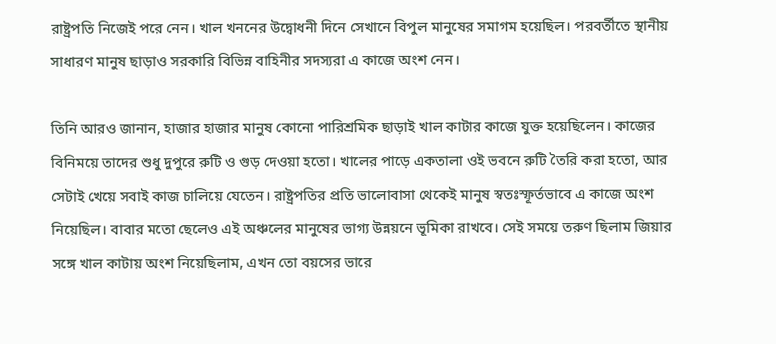রাষ্ট্রপতি নিজেই পরে নেন। খাল খননের উদ্বোধনী দিনে সেখানে বিপুল মানুষের সমাগম হয়েছিল। পরবর্তীতে স্থানীয় সাধারণ মানুষ ছাড়াও সরকারি বিভিন্ন বাহিনীর সদস্যরা এ কাজে অংশ নেন।

তিনি আরও জানান, হাজার হাজার মানুষ কোনো পারিশ্রমিক ছাড়াই খাল কাটার কাজে যুক্ত হয়েছিলেন। কাজের বিনিময়ে তাদের শুধু দুপুরে রুটি ও গুড় দেওয়া হতো। খালের পাড়ে একতালা ওই ভবনে রুটি তৈরি করা হতো, আর সেটাই খেয়ে সবাই কাজ চালিয়ে যেতেন। রাষ্ট্রপতির প্রতি ভালোবাসা থেকেই মানুষ স্বতঃস্ফূর্তভাবে এ কাজে অংশ নিয়েছিল। বাবার মতো ছেলেও এই অঞ্চলের মানুষের ভাগ্য উন্নয়নে ভূমিকা রাখবে। সেই সময়ে তরুণ ছিলাম জিয়ার সঙ্গে খাল কাটায় অংশ নিয়েছিলাম, এখন তো বয়সের ভারে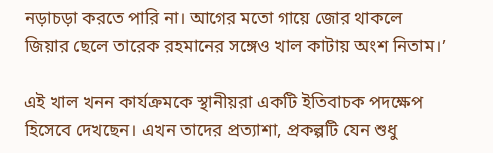নড়াচড়া করতে পারি না। আগের মতো গায়ে জোর থাকলে জিয়ার ছেলে তারেক রহমানের সঙ্গেও খাল কাটায় অংশ নিতাম।’

এই খাল খনন কার্যক্রমকে স্থানীয়রা একটি ইতিবাচক পদক্ষেপ হিসেবে দেখছেন। এখন তাদের প্রত্যাশা, প্রকল্পটি যেন শুধু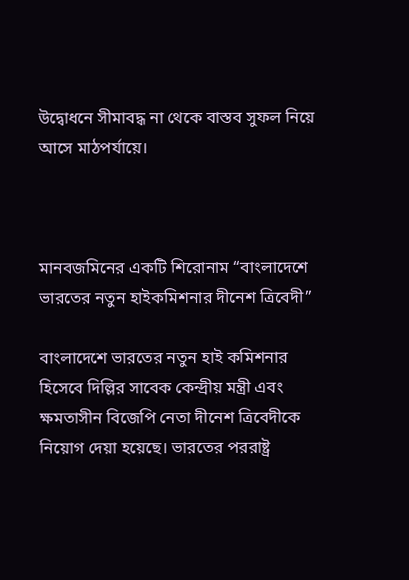উদ্বোধনে সীমাবদ্ধ না থেকে বাস্তব সুফল নিয়ে আসে মাঠপর্যায়ে।



মানবজমিনের একটি শিরোনাম “বাংলাদেশে ভারতের নতুন হাইকমিশনার দীনেশ ত্রিবেদী”

বাংলাদেশে ভারতের নতুন হাই কমিশনার হিসেবে দিল্লির সাবেক কেন্দ্রীয় মন্ত্রী এবং ক্ষমতাসীন বিজেপি নেতা দীনেশ ত্রিবেদীকে নিয়োগ দেয়া হয়েছে। ভারতের পররাষ্ট্র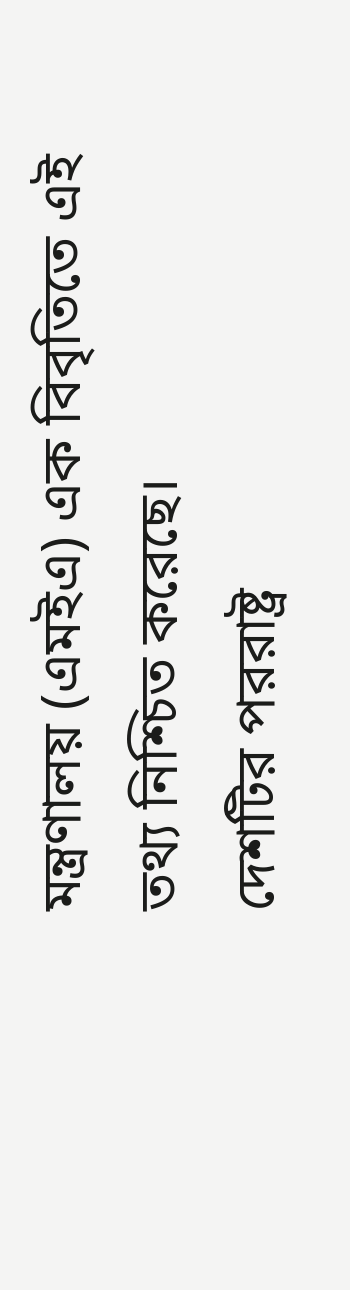মন্ত্রণালয় (এমইএ) এক বিবৃতিতে এই তথ্য নিশ্চিত করেছে।
দেশটির পররাষ্ট্র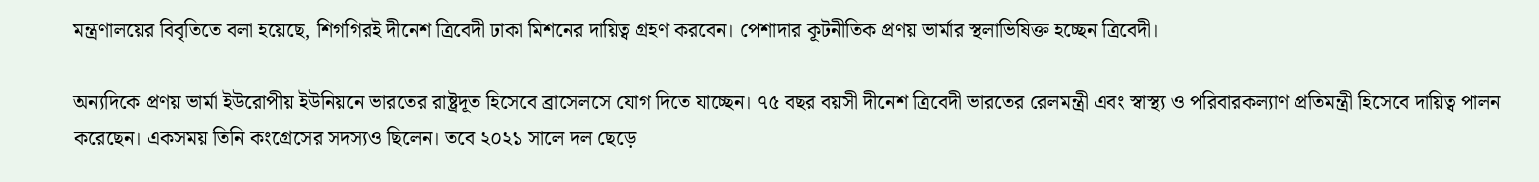মন্ত্রণালয়ের বিবৃতিতে বলা হয়েছে, শিগগিরই দীনেশ ত্রিবেদী ঢাকা মিশনের দায়িত্ব গ্রহণ করবেন। পেশাদার কূটনীতিক প্রণয় ভার্মার স্থলাভিষিক্ত হচ্ছেন ত্রিবেদী।

অন্যদিকে প্রণয় ভার্মা ইউরোপীয় ইউনিয়নে ভারতের রাষ্ট্রদূত হিসেবে ব্রাসেলসে যোগ দিতে যাচ্ছেন। ৭৫ বছর বয়সী দীনেশ ত্রিবেদী ভারতের রেলমন্ত্রী এবং স্বাস্থ্য ও পরিবারকল্যাণ প্রতিমন্ত্রী হিসেবে দায়িত্ব পালন করেছেন। একসময় তিনি কংগ্রেসের সদস্যও ছিলেন। তবে ২০২১ সালে দল ছেড়ে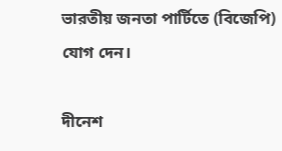ভারতীয় জনতা পার্টিতে (বিজেপি) যোগ দেন।

দীনেশ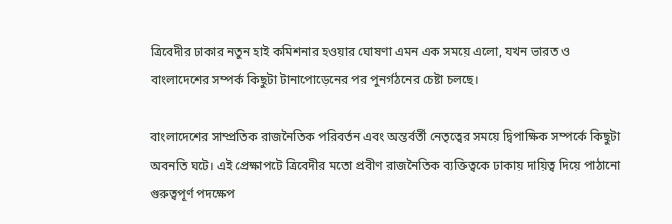ত্রিবেদীর ঢাকার নতুন হাই কমিশনার হওয়ার ঘোষণা এমন এক সময়ে এলো, যখন ভারত ও বাংলাদেশের সম্পর্ক কিছুটা টানাপোড়েনের পর পুনর্গঠনের চেষ্টা চলছে।

বাংলাদেশের সাম্প্রতিক রাজনৈতিক পরিবর্তন এবং অন্তর্বর্তী নেতৃত্বের সময়ে দ্বিপাক্ষিক সম্পর্কে কিছুটা অবনতি ঘটে। এই প্রেক্ষাপটে ত্রিবেদীর মতো প্রবীণ রাজনৈতিক ব্যক্তিত্বকে ঢাকায় দায়িত্ব দিয়ে পাঠানো গুরুত্বপূর্ণ পদক্ষেপ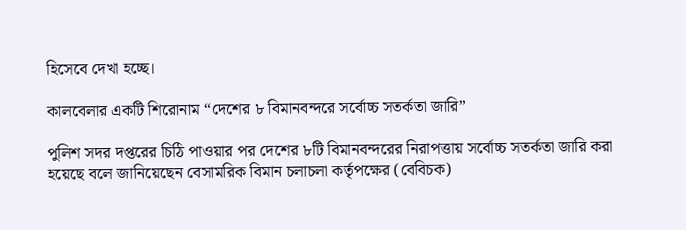হিসেবে দেখা হচ্ছে।

কালবেলার একটি শিরোনাম “দেশের ৮ বিমানবন্দরে সর্বোচ্চ সতর্কতা জারি”

পুলিশ সদর দপ্তরের চিঠি পাওয়ার পর দেশের ৮টি বিমানবন্দরের নিরাপত্তায় সর্বোচ্চ সতর্কতা জারি করা হয়েছে বলে জানিয়েছেন বেসামরিক বিমান চলাচলা কর্তৃপক্ষের (বেবিচক)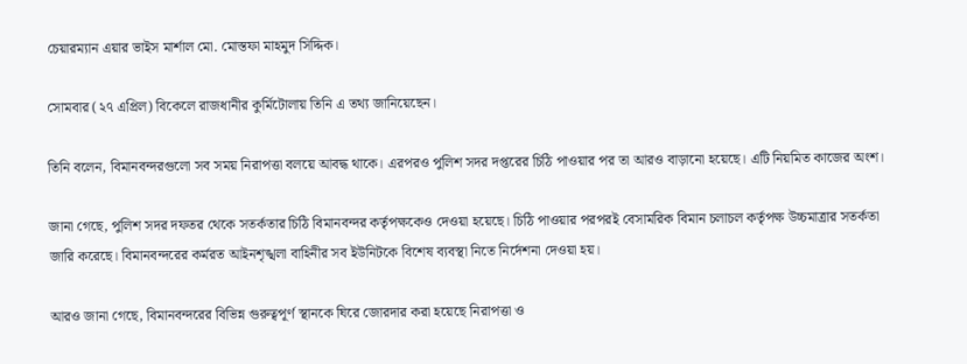চেয়ারম্যান এয়ার ভাইস মার্শাল মো. মোস্তফা মাহমুদ সিদ্দিক।

সোমবার (২৭ এপ্রিল) বিকেলে রাজধানীর কুর্মিটোলায় তিনি এ তথ্য জানিয়েছেন।

তিনি বলেন, বিমানবন্দরগুলো সব সময় নিরাপত্তা বলয়ে আবদ্ধ থাকে। এরপরও পুলিশ সদর দপ্তরের চিঠি পাওয়ার পর তা আরও বাড়ানো হয়েছে। এটি নিয়মিত কাজের অংশ।

জানা গেছে, পুলিশ সদর দফতর থেকে সতর্কতার চিঠি বিমানবন্দর কর্তৃপক্ষকেও দেওয়া হয়েছে। চিঠি পাওয়ার পরপরই বেসামরিক বিমান চলাচল কর্তৃপক্ষ উচ্চমাত্রার সতর্কতা জারি করেছে। বিমানবন্দরের কর্মরত আইনশৃঙ্খলা বাহিনীর সব ইউনিটকে বিশেষ ব্যবস্থা নিতে নির্দেশনা দেওয়া হয়।

আরও জানা গেছে, বিমানবন্দরের বিভিন্ন গুরুত্বপূর্ণ স্থানকে ঘিরে জোরদার করা হয়েছে নিরাপত্তা ও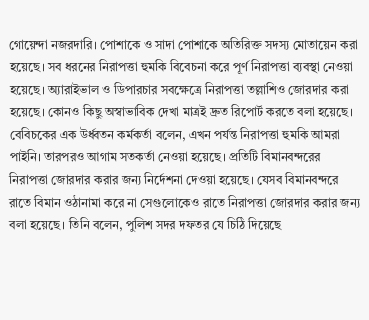গোয়েন্দা নজরদারি। পোশাকে ও সাদা পোশাকে অতিরিক্ত সদস্য মোতায়েন করা হয়েছে। সব ধরনের নিরাপত্তা হুমকি বিবেচনা করে পূর্ণ নিরাপত্তা ব্যবস্থা নেওয়া হয়েছে। অ্যারাইভাল ও ডিপারচার সবক্ষেত্রে নিরাপত্তা তল্লাশিও জোরদার করা হয়েছে। কোনও কিছু অস্বাভাবিক দেখা মাত্রই দ্রুত রিপোর্ট করতে বলা হয়েছে। বেবিচকের এক উর্ধ্বতন কর্মকর্তা বলেন, এখন পর্যন্ত নিরাপত্তা হুমকি আমরা পাইনি। তারপরও আগাম সতকর্তা নেওয়া হয়েছে। প্রতিটি বিমানবন্দরের নিরাপত্তা জোরদার করার জন্য নির্দেশনা দেওয়া হয়েছে। যেসব বিমানবন্দরে রাতে বিমান ওঠানামা করে না সেগুলোকেও রাতে নিরাপত্তা জোরদার করার জন্য বলা হয়েছে। তিনি বলেন, পুলিশ সদর দফতর যে চিঠি দিয়েছে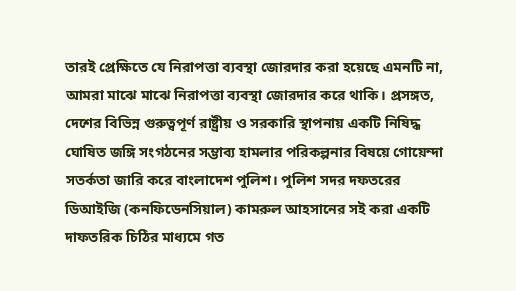তারই প্রেক্ষিতে যে নিরাপত্তা ব্যবস্থা জোরদার করা হয়েছে এমনটি না, আমরা মাঝে মাঝে নিরাপত্তা ব্যবস্থা জোরদার করে থাকি। প্রসঙ্গত, দেশের বিভিন্ন গুরুত্বপূর্ণ রাষ্ট্রীয় ও সরকারি স্থাপনায় একটি নিষিদ্ধ ঘোষিত জঙ্গি সংগঠনের সম্ভাব্য হামলার পরিকল্পনার বিষয়ে গোয়েন্দা সতর্কতা জারি করে বাংলাদেশ পুলিশ। পুলিশ সদর দফতরের ডিআইজি (কনফিডেনসিয়াল) কামরুল আহসানের সই করা একটি দাফতরিক চিঠির মাধ্যমে গত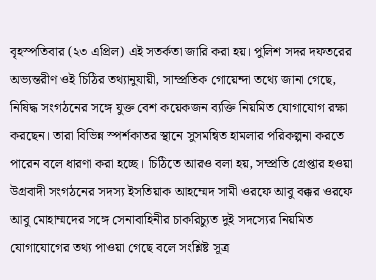বৃহস্পতিবার (২৩ এপ্রিল) এই সতর্কতা জারি করা হয়। পুলিশ সদর দফতরের অভ্যন্তরীণ ওই চিঠির তথ্যানুযায়ী, সাম্প্রতিক গোয়েন্দা তথ্যে জানা গেছে, নিষিদ্ধ সংগঠনের সঙ্গে যুক্ত বেশ কয়েকজন ব্যক্তি নিয়মিত যোগাযোগ রক্ষা করছেন। তারা বিভিন্ন স্পর্শকাতর স্থানে সুসমন্বিত হামলার পরিকল্পনা করতে পারেন বলে ধারণা করা হচ্ছে। চিঠিতে আরও বলা হয়, সম্প্রতি গ্রেপ্তার হওয়া উগ্রবাদী সংগঠনের সদস্য ইসতিয়াক আহম্মেদ সামী ওরফে আবু বক্কর ওরফে আবু মোহাম্মদের সঙ্গে সেনাবাহিনীর চাকরিচ্যুত দুই সদস্যের নিয়মিত যোগাযোগের তথ্য পাওয়া গেছে বলে সংশ্লিষ্ট সূত্র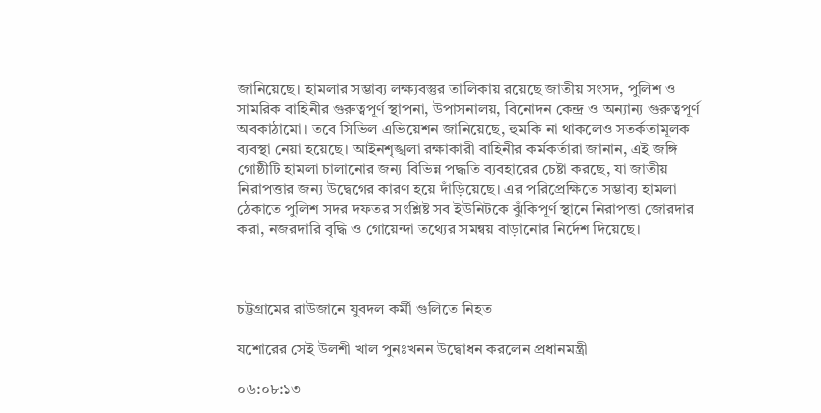জানিয়েছে। হামলার সম্ভাব্য লক্ষ্যবস্তুর তালিকায় রয়েছে জাতীয় সংসদ, পুলিশ ও সামরিক বাহিনীর গুরুত্বপূর্ণ স্থাপনা, উপাসনালয়, বিনোদন কেন্দ্র ও অন্যান্য গুরুত্বপূর্ণ অবকাঠামো। তবে সিভিল এভিয়েশন জানিয়েছে, হুমকি না থাকলেও সতর্কতামূলক ব্যবস্থা নেয়া হয়েছে। আইনশৃঙ্খলা রক্ষাকারী বাহিনীর কর্মকর্তারা জানান, এই জঙ্গি গোষ্ঠীটি হামলা চালানোর জন্য বিভিন্ন পদ্ধতি ব্যবহারের চেষ্টা করছে, যা জাতীয় নিরাপত্তার জন্য উদ্বেগের কারণ হয়ে দাঁড়িয়েছে। এর পরিপ্রেক্ষিতে সম্ভাব্য হামলা ঠেকাতে পুলিশ সদর দফতর সংশ্লিষ্ট সব ইউনিটকে ঝুঁকিপূর্ণ স্থানে নিরাপত্তা জোরদার করা, নজরদারি বৃদ্ধি ও গোয়েন্দা তথ্যের সমন্বয় বাড়ানোর নির্দেশ দিয়েছে।



চট্টগ্রামের রাউজানে যুবদল কর্মী গুলিতে নিহত

যশোরের সেই উলশী খাল পুনঃখনন উদ্বোধন করলেন প্রধানমন্ত্রী

০৬:০৮:১৩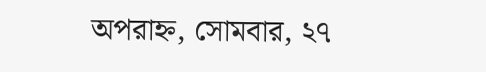অপরাহ্ন, সোমবার, ২৭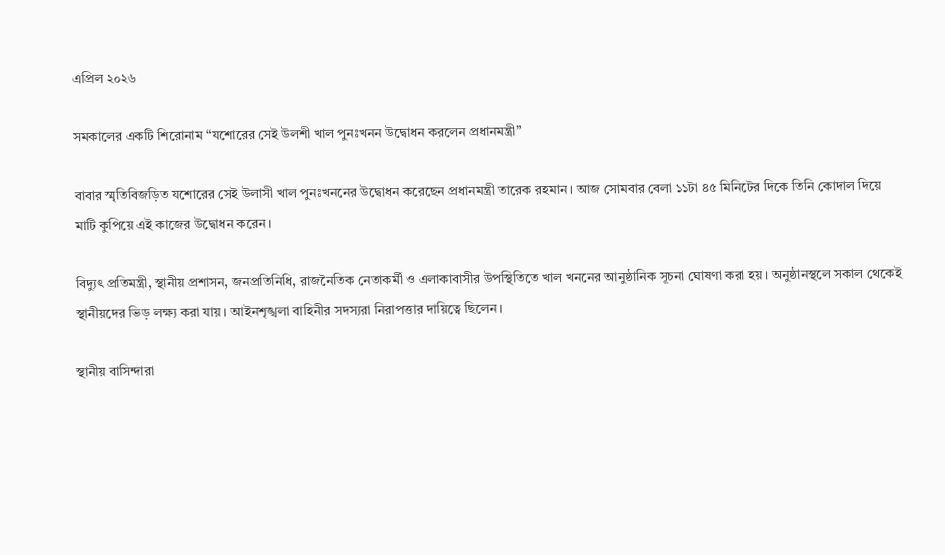এপ্রিল ২০২৬

সমকালের একটি শিরোনাম “যশোরের সেই উলশী খাল পুনঃখনন উদ্বোধন করলেন প্রধানমন্ত্রী”

বাবার স্মৃতিবিজড়িত যশোরের সেই উলাসী খাল পুনঃখননের উদ্বোধন করেছেন প্রধানমন্ত্রী তারেক রহমান। আজ সোমবার বেলা ১১টা ৪৫ মিনিটের দিকে তিনি কোদাল দিয়ে মাটি কুপিয়ে এই কাজের উদ্বোধন করেন।

বিদ্যুৎ প্রতিমন্ত্রী, স্থানীয় প্রশাসন, জনপ্রতিনিধি, রাজনৈতিক নেতাকর্মী ও এলাকাবাসীর উপস্থিতিতে খাল খননের আনুষ্ঠানিক সূচনা ঘোষণা করা হয়। অনুষ্ঠানস্থলে সকাল থেকেই স্থানীয়দের ভিড় লক্ষ্য করা যায়। আইনশৃঙ্খলা বাহিনীর সদস্যরা নিরাপত্তার দায়িত্বে ছিলেন।

স্থানীয় বাসিন্দারা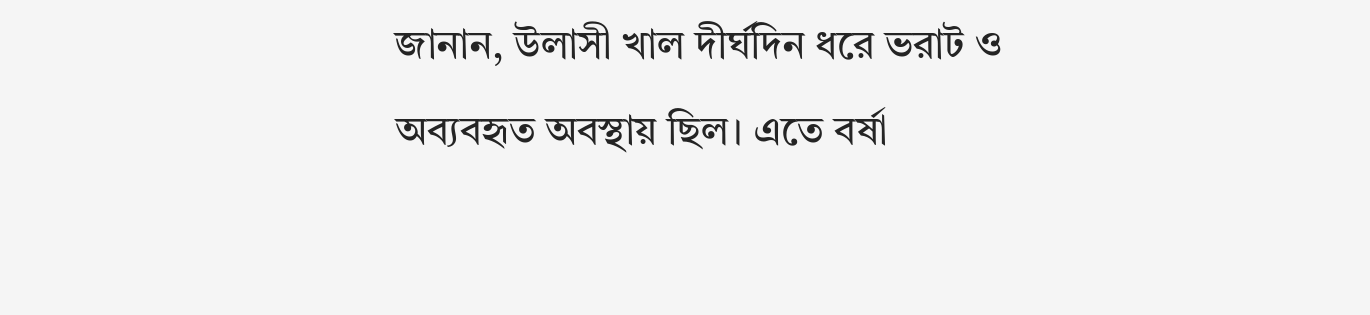জানান, উলাসী খাল দীর্ঘদিন ধরে ভরাট ও অব্যবহৃত অবস্থায় ছিল। এতে বর্ষা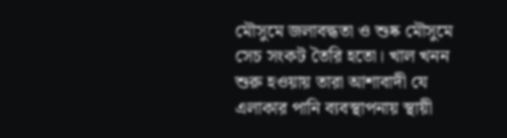মৌসুমে জলাবদ্ধতা ও শুষ্ক মৌসুমে সেচ সংকট তৈরি হতো। খাল খনন শুরু হওয়ায় তারা আশাবাদী যে এলাকার পানি ব্যবস্থাপনায় স্থায়ী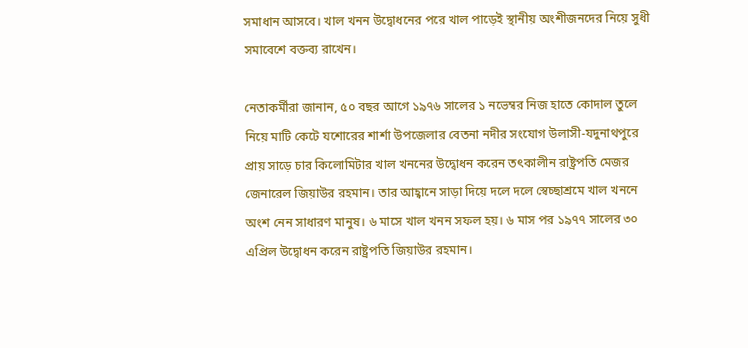সমাধান আসবে। খাল খনন উদ্বোধনের পরে খাল পাড়েই স্থানীয় অংশীজনদের নিয়ে সুধী সমাবেশে বক্তব্য রাখেন।

নেতাকর্মীরা জানান, ৫০ বছর আগে ১৯৭৬ সালের ১ নভেম্বর নিজ হাতে কোদাল তুলে নিয়ে মাটি কেটে যশোরের শার্শা উপজেলার বেতনা নদীর সংযোগ উলাসী-যদুনাথপুরে প্রায় সাড়ে চার কিলোমিটার খাল খননের উদ্বোধন করেন তৎকালীন রাষ্ট্রপতি মেজর জেনারেল জিয়াউর রহমান। তার আহ্বানে সাড়া দিয়ে দলে দলে স্বেচ্ছাশ্রমে খাল খননে অংশ নেন সাধারণ মানুষ। ৬ মাসে খাল খনন সফল হয়। ৬ মাস পর ১৯৭৭ সালের ৩০ এপ্রিল উদ্বোধন করেন রাষ্ট্রপতি জিয়াউর রহমান।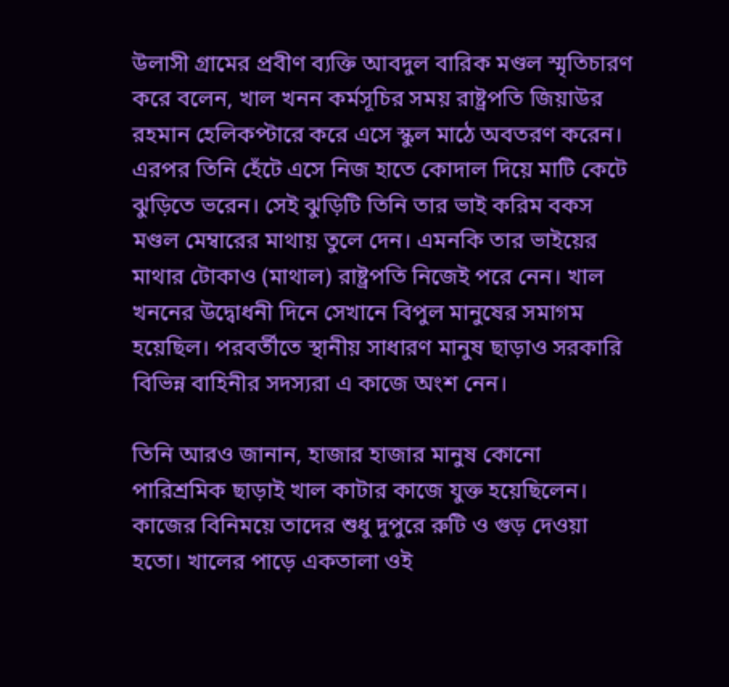উলাসী গ্রামের প্রবীণ ব্যক্তি আবদুল বারিক মণ্ডল স্মৃতিচারণ করে বলেন, খাল খনন কর্মসূচির সময় রাষ্ট্রপতি জিয়াউর রহমান হেলিকপ্টারে করে এসে স্কুল মাঠে অবতরণ করেন। এরপর তিনি হেঁটে এসে নিজ হাতে কোদাল দিয়ে মাটি কেটে ঝুড়িতে ভরেন। সেই ঝুড়িটি তিনি তার ভাই করিম বকস মণ্ডল মেম্বারের মাথায় তুলে দেন। এমনকি তার ভাইয়ের মাথার টোকাও (মাথাল) রাষ্ট্রপতি নিজেই পরে নেন। খাল খননের উদ্বোধনী দিনে সেখানে বিপুল মানুষের সমাগম হয়েছিল। পরবর্তীতে স্থানীয় সাধারণ মানুষ ছাড়াও সরকারি বিভিন্ন বাহিনীর সদস্যরা এ কাজে অংশ নেন।

তিনি আরও জানান, হাজার হাজার মানুষ কোনো পারিশ্রমিক ছাড়াই খাল কাটার কাজে যুক্ত হয়েছিলেন। কাজের বিনিময়ে তাদের শুধু দুপুরে রুটি ও গুড় দেওয়া হতো। খালের পাড়ে একতালা ওই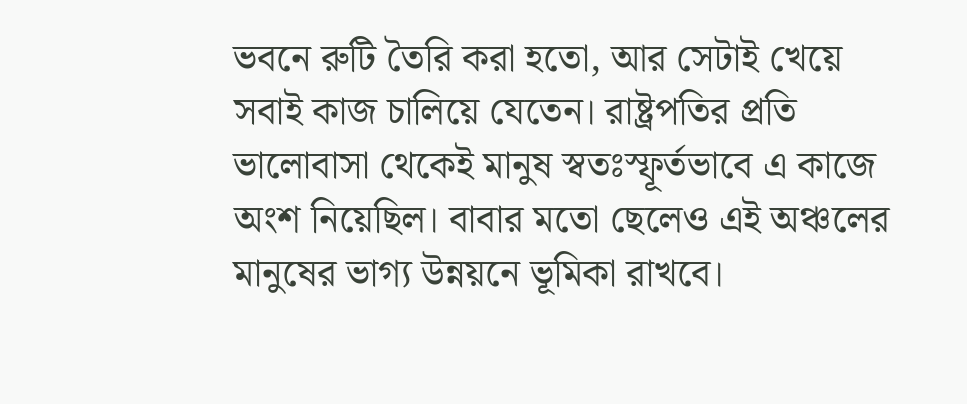ভবনে রুটি তৈরি করা হতো, আর সেটাই খেয়ে সবাই কাজ চালিয়ে যেতেন। রাষ্ট্রপতির প্রতি ভালোবাসা থেকেই মানুষ স্বতঃস্ফূর্তভাবে এ কাজে অংশ নিয়েছিল। বাবার মতো ছেলেও এই অঞ্চলের মানুষের ভাগ্য উন্নয়নে ভূমিকা রাখবে।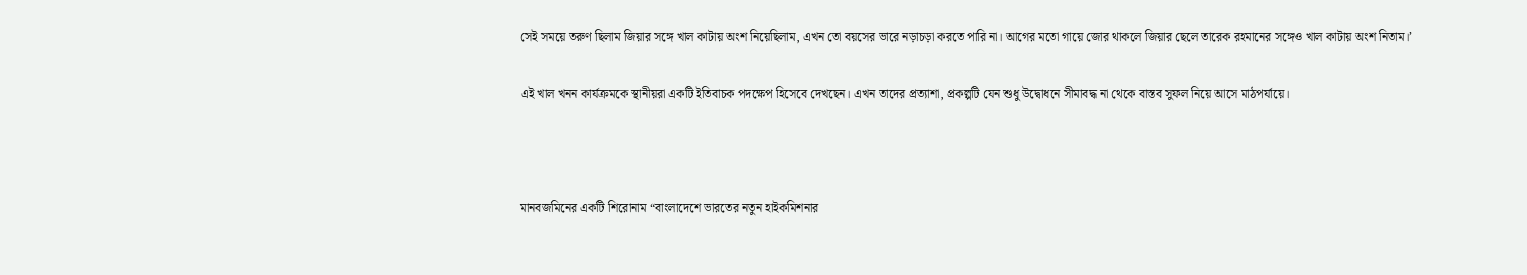সেই সময়ে তরুণ ছিলাম জিয়ার সঙ্গে খাল কাটায় অংশ নিয়েছিলাম, এখন তো বয়সের ভারে নড়াচড়া করতে পারি না। আগের মতো গায়ে জোর থাকলে জিয়ার ছেলে তারেক রহমানের সঙ্গেও খাল কাটায় অংশ নিতাম।’

এই খাল খনন কার্যক্রমকে স্থানীয়রা একটি ইতিবাচক পদক্ষেপ হিসেবে দেখছেন। এখন তাদের প্রত্যাশা, প্রকল্পটি যেন শুধু উদ্বোধনে সীমাবদ্ধ না থেকে বাস্তব সুফল নিয়ে আসে মাঠপর্যায়ে।



মানবজমিনের একটি শিরোনাম “বাংলাদেশে ভারতের নতুন হাইকমিশনার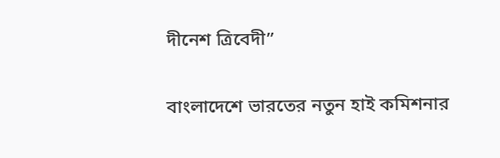দীনেশ ত্রিবেদী”

বাংলাদেশে ভারতের নতুন হাই কমিশনার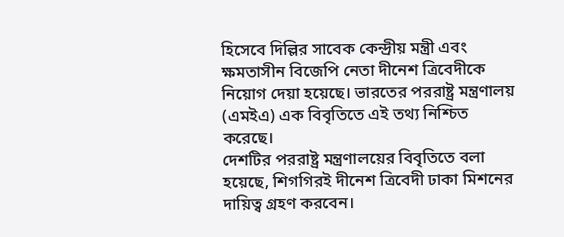হিসেবে দিল্লির সাবেক কেন্দ্রীয় মন্ত্রী এবং ক্ষমতাসীন বিজেপি নেতা দীনেশ ত্রিবেদীকে নিয়োগ দেয়া হয়েছে। ভারতের পররাষ্ট্র মন্ত্রণালয় (এমইএ) এক বিবৃতিতে এই তথ্য নিশ্চিত করেছে।
দেশটির পররাষ্ট্র মন্ত্রণালয়ের বিবৃতিতে বলা হয়েছে, শিগগিরই দীনেশ ত্রিবেদী ঢাকা মিশনের দায়িত্ব গ্রহণ করবেন।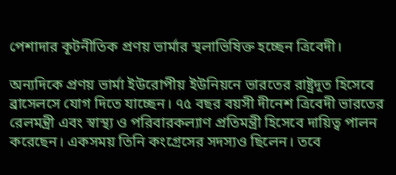পেশাদার কূটনীতিক প্রণয় ভার্মার স্থলাভিষিক্ত হচ্ছেন ত্রিবেদী।

অন্যদিকে প্রণয় ভার্মা ইউরোপীয় ইউনিয়নে ভারতের রাষ্ট্রদূত হিসেবে ব্রাসেলসে যোগ দিতে যাচ্ছেন। ৭৫ বছর বয়সী দীনেশ ত্রিবেদী ভারতের রেলমন্ত্রী এবং স্বাস্থ্য ও পরিবারকল্যাণ প্রতিমন্ত্রী হিসেবে দায়িত্ব পালন করেছেন। একসময় তিনি কংগ্রেসের সদস্যও ছিলেন। তবে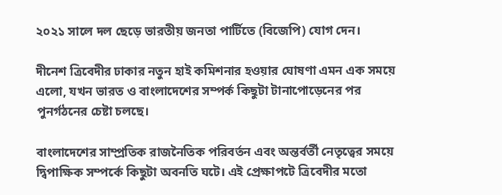২০২১ সালে দল ছেড়ে ভারতীয় জনতা পার্টিতে (বিজেপি) যোগ দেন।

দীনেশ ত্রিবেদীর ঢাকার নতুন হাই কমিশনার হওয়ার ঘোষণা এমন এক সময়ে এলো, যখন ভারত ও বাংলাদেশের সম্পর্ক কিছুটা টানাপোড়েনের পর পুনর্গঠনের চেষ্টা চলছে।

বাংলাদেশের সাম্প্রতিক রাজনৈতিক পরিবর্তন এবং অন্তর্বর্তী নেতৃত্বের সময়ে দ্বিপাক্ষিক সম্পর্কে কিছুটা অবনতি ঘটে। এই প্রেক্ষাপটে ত্রিবেদীর মতো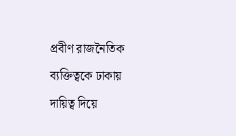প্রবীণ রাজনৈতিক ব্যক্তিত্বকে ঢাকায় দায়িত্ব দিয়ে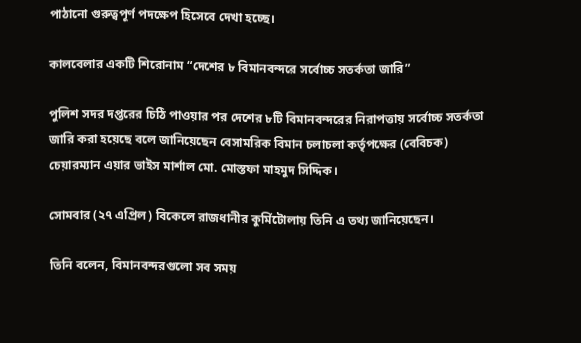পাঠানো গুরুত্বপূর্ণ পদক্ষেপ হিসেবে দেখা হচ্ছে।

কালবেলার একটি শিরোনাম “দেশের ৮ বিমানবন্দরে সর্বোচ্চ সতর্কতা জারি”

পুলিশ সদর দপ্তরের চিঠি পাওয়ার পর দেশের ৮টি বিমানবন্দরের নিরাপত্তায় সর্বোচ্চ সতর্কতা জারি করা হয়েছে বলে জানিয়েছেন বেসামরিক বিমান চলাচলা কর্তৃপক্ষের (বেবিচক) চেয়ারম্যান এয়ার ভাইস মার্শাল মো. মোস্তফা মাহমুদ সিদ্দিক।

সোমবার (২৭ এপ্রিল) বিকেলে রাজধানীর কুর্মিটোলায় তিনি এ তথ্য জানিয়েছেন।

তিনি বলেন, বিমানবন্দরগুলো সব সময়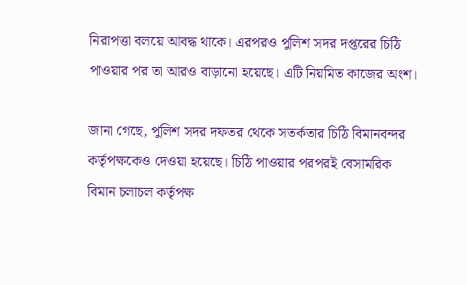নিরাপত্তা বলয়ে আবদ্ধ থাকে। এরপরও পুলিশ সদর দপ্তরের চিঠি পাওয়ার পর তা আরও বাড়ানো হয়েছে। এটি নিয়মিত কাজের অংশ।

জানা গেছে, পুলিশ সদর দফতর থেকে সতর্কতার চিঠি বিমানবন্দর কর্তৃপক্ষকেও দেওয়া হয়েছে। চিঠি পাওয়ার পরপরই বেসামরিক বিমান চলাচল কর্তৃপক্ষ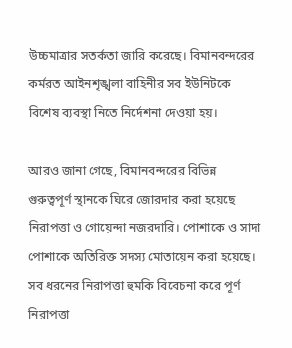উচ্চমাত্রার সতর্কতা জারি করেছে। বিমানবন্দরের কর্মরত আইনশৃঙ্খলা বাহিনীর সব ইউনিটকে বিশেষ ব্যবস্থা নিতে নির্দেশনা দেওয়া হয়।

আরও জানা গেছে, বিমানবন্দরের বিভিন্ন গুরুত্বপূর্ণ স্থানকে ঘিরে জোরদার করা হয়েছে নিরাপত্তা ও গোয়েন্দা নজরদারি। পোশাকে ও সাদা পোশাকে অতিরিক্ত সদস্য মোতায়েন করা হয়েছে। সব ধরনের নিরাপত্তা হুমকি বিবেচনা করে পূর্ণ নিরাপত্তা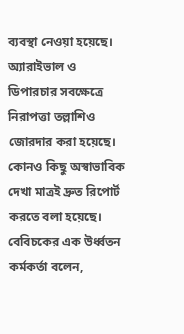ব্যবস্থা নেওয়া হয়েছে। অ্যারাইভাল ও ডিপারচার সবক্ষেত্রে নিরাপত্তা তল্লাশিও জোরদার করা হয়েছে। কোনও কিছু অস্বাভাবিক দেখা মাত্রই দ্রুত রিপোর্ট করতে বলা হয়েছে। বেবিচকের এক উর্ধ্বতন কর্মকর্তা বলেন,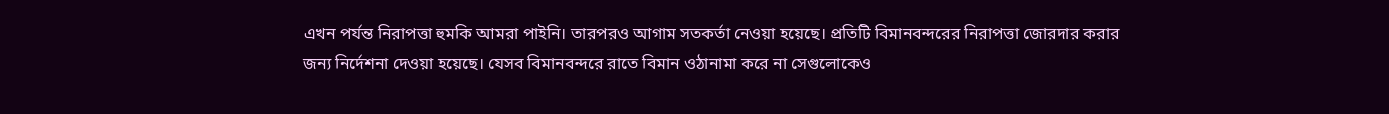এখন পর্যন্ত নিরাপত্তা হুমকি আমরা পাইনি। তারপরও আগাম সতকর্তা নেওয়া হয়েছে। প্রতিটি বিমানবন্দরের নিরাপত্তা জোরদার করার জন্য নির্দেশনা দেওয়া হয়েছে। যেসব বিমানবন্দরে রাতে বিমান ওঠানামা করে না সেগুলোকেও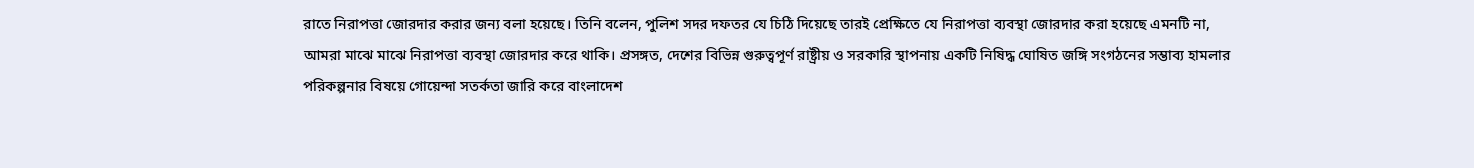রাতে নিরাপত্তা জোরদার করার জন্য বলা হয়েছে। তিনি বলেন, পুলিশ সদর দফতর যে চিঠি দিয়েছে তারই প্রেক্ষিতে যে নিরাপত্তা ব্যবস্থা জোরদার করা হয়েছে এমনটি না, আমরা মাঝে মাঝে নিরাপত্তা ব্যবস্থা জোরদার করে থাকি। প্রসঙ্গত, দেশের বিভিন্ন গুরুত্বপূর্ণ রাষ্ট্রীয় ও সরকারি স্থাপনায় একটি নিষিদ্ধ ঘোষিত জঙ্গি সংগঠনের সম্ভাব্য হামলার পরিকল্পনার বিষয়ে গোয়েন্দা সতর্কতা জারি করে বাংলাদেশ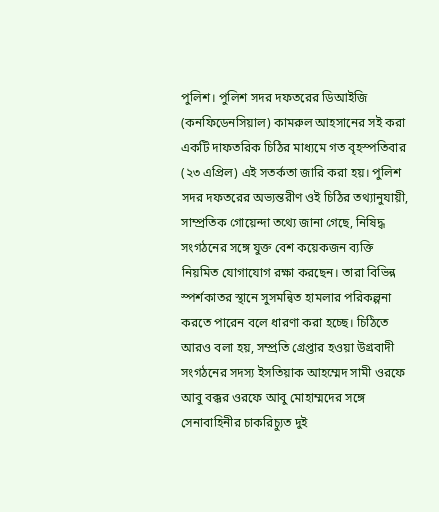পুলিশ। পুলিশ সদর দফতরের ডিআইজি (কনফিডেনসিয়াল) কামরুল আহসানের সই করা একটি দাফতরিক চিঠির মাধ্যমে গত বৃহস্পতিবার (২৩ এপ্রিল) এই সতর্কতা জারি করা হয়। পুলিশ সদর দফতরের অভ্যন্তরীণ ওই চিঠির তথ্যানুযায়ী, সাম্প্রতিক গোয়েন্দা তথ্যে জানা গেছে, নিষিদ্ধ সংগঠনের সঙ্গে যুক্ত বেশ কয়েকজন ব্যক্তি নিয়মিত যোগাযোগ রক্ষা করছেন। তারা বিভিন্ন স্পর্শকাতর স্থানে সুসমন্বিত হামলার পরিকল্পনা করতে পারেন বলে ধারণা করা হচ্ছে। চিঠিতে আরও বলা হয়, সম্প্রতি গ্রেপ্তার হওয়া উগ্রবাদী সংগঠনের সদস্য ইসতিয়াক আহম্মেদ সামী ওরফে আবু বক্কর ওরফে আবু মোহাম্মদের সঙ্গে সেনাবাহিনীর চাকরিচ্যুত দুই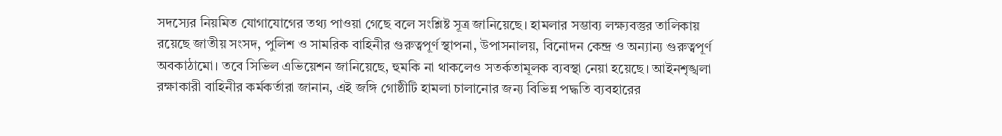সদস্যের নিয়মিত যোগাযোগের তথ্য পাওয়া গেছে বলে সংশ্লিষ্ট সূত্র জানিয়েছে। হামলার সম্ভাব্য লক্ষ্যবস্তুর তালিকায় রয়েছে জাতীয় সংসদ, পুলিশ ও সামরিক বাহিনীর গুরুত্বপূর্ণ স্থাপনা, উপাসনালয়, বিনোদন কেন্দ্র ও অন্যান্য গুরুত্বপূর্ণ অবকাঠামো। তবে সিভিল এভিয়েশন জানিয়েছে, হুমকি না থাকলেও সতর্কতামূলক ব্যবস্থা নেয়া হয়েছে। আইনশৃঙ্খলা রক্ষাকারী বাহিনীর কর্মকর্তারা জানান, এই জঙ্গি গোষ্ঠীটি হামলা চালানোর জন্য বিভিন্ন পদ্ধতি ব্যবহারের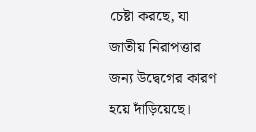চেষ্টা করছে, যা জাতীয় নিরাপত্তার জন্য উদ্বেগের কারণ হয়ে দাঁড়িয়েছে।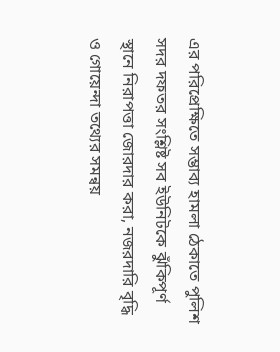এর পরিপ্রেক্ষিতে সম্ভাব্য হামলা ঠেকাতে পুলিশ সদর দফতর সংশ্লিষ্ট সব ইউনিটকে ঝুঁকিপূর্ণ স্থানে নিরাপত্তা জোরদার করা, নজরদারি বৃদ্ধি ও গোয়েন্দা তথ্যের সমন্বয়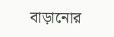বাড়ানোর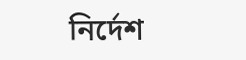নির্দেশ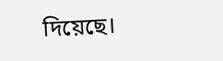দিয়েছে।